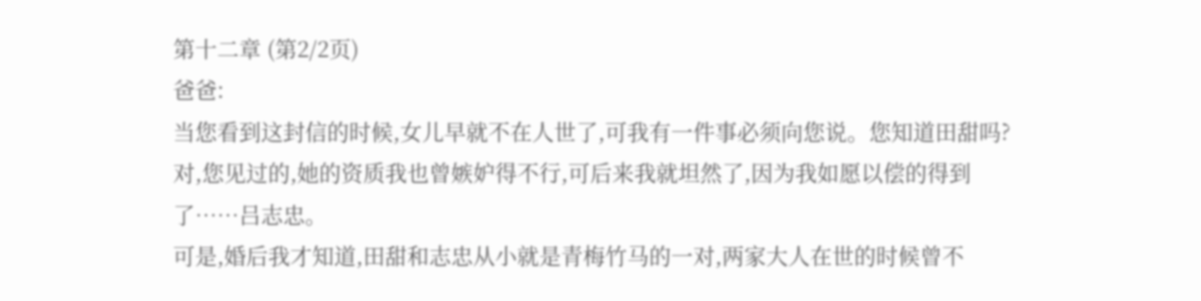第十二章 (第2/2页)
爸爸:
当您看到这封信的时候,女儿早就不在人世了,可我有一件事必须向您说。您知道田甜吗?对,您见过的,她的资质我也曾嫉妒得不行,可后来我就坦然了,因为我如愿以偿的得到了……吕志忠。
可是,婚后我才知道,田甜和志忠从小就是青梅竹马的一对,两家大人在世的时候曾不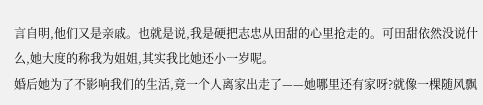言自明,他们又是亲戚。也就是说,我是硬把志忠从田甜的心里抢走的。可田甜依然没说什么,她大度的称我为姐姐,其实我比她还小一岁呢。
婚后她为了不影响我们的生活,竟一个人离家出走了——她哪里还有家呀?就像一棵随风飘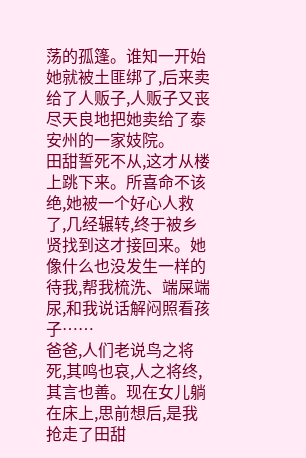荡的孤篷。谁知一开始她就被土匪绑了,后来卖给了人贩子,人贩子又丧尽天良地把她卖给了泰安州的一家妓院。
田甜誓死不从,这才从楼上跳下来。所喜命不该绝,她被一个好心人救了,几经辗转,终于被乡贤找到这才接回来。她像什么也没发生一样的待我,帮我梳洗、端屎端尿,和我说话解闷照看孩子……
爸爸,人们老说鸟之将死,其鸣也哀,人之将终,其言也善。现在女儿躺在床上,思前想后,是我抢走了田甜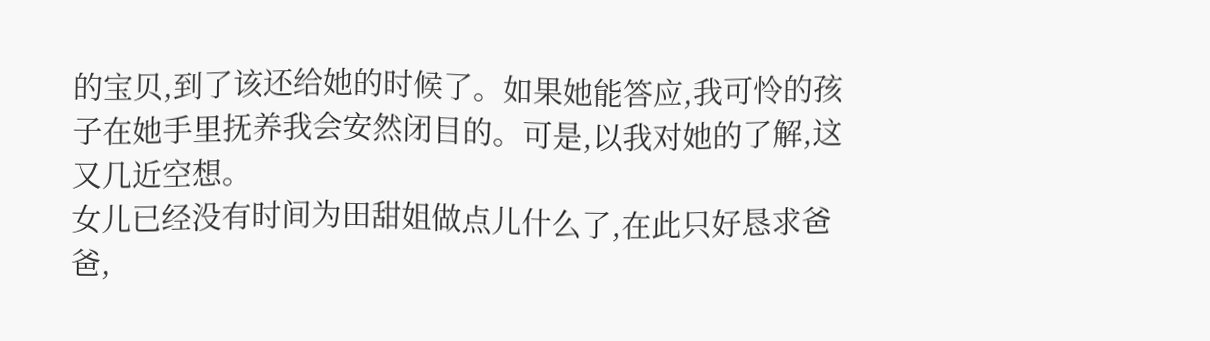的宝贝,到了该还给她的时候了。如果她能答应,我可怜的孩子在她手里抚养我会安然闭目的。可是,以我对她的了解,这又几近空想。
女儿已经没有时间为田甜姐做点儿什么了,在此只好恳求爸爸,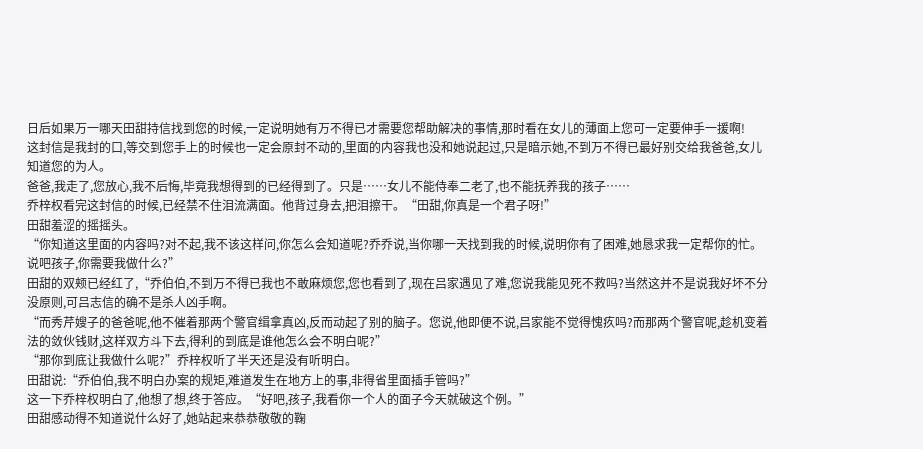日后如果万一哪天田甜持信找到您的时候,一定说明她有万不得已才需要您帮助解决的事情,那时看在女儿的薄面上您可一定要伸手一援啊!
这封信是我封的口,等交到您手上的时候也一定会原封不动的,里面的内容我也没和她说起过,只是暗示她,不到万不得已最好别交给我爸爸,女儿知道您的为人。
爸爸,我走了,您放心,我不后悔,毕竟我想得到的已经得到了。只是……女儿不能侍奉二老了,也不能抚养我的孩子……
乔梓权看完这封信的时候,已经禁不住泪流满面。他背过身去,把泪擦干。“田甜,你真是一个君子呀!”
田甜羞涩的摇摇头。
“你知道这里面的内容吗?对不起,我不该这样问,你怎么会知道呢?乔乔说,当你哪一天找到我的时候,说明你有了困难,她恳求我一定帮你的忙。说吧孩子,你需要我做什么?”
田甜的双颊已经红了,“乔伯伯,不到万不得已我也不敢麻烦您,您也看到了,现在吕家遇见了难,您说我能见死不救吗?当然这并不是说我好坏不分没原则,可吕志信的确不是杀人凶手啊。
“而秀芹嫂子的爸爸呢,他不催着那两个警官缉拿真凶,反而动起了别的脑子。您说,他即便不说,吕家能不觉得愧疚吗?而那两个警官呢,趁机变着法的敛伙钱财,这样双方斗下去,得利的到底是谁他怎么会不明白呢?”
“那你到底让我做什么呢?”乔梓权听了半天还是没有听明白。
田甜说:“乔伯伯,我不明白办案的规矩,难道发生在地方上的事,非得省里面插手管吗?”
这一下乔梓权明白了,他想了想,终于答应。“好吧,孩子,我看你一个人的面子今天就破这个例。”
田甜感动得不知道说什么好了,她站起来恭恭敬敬的鞠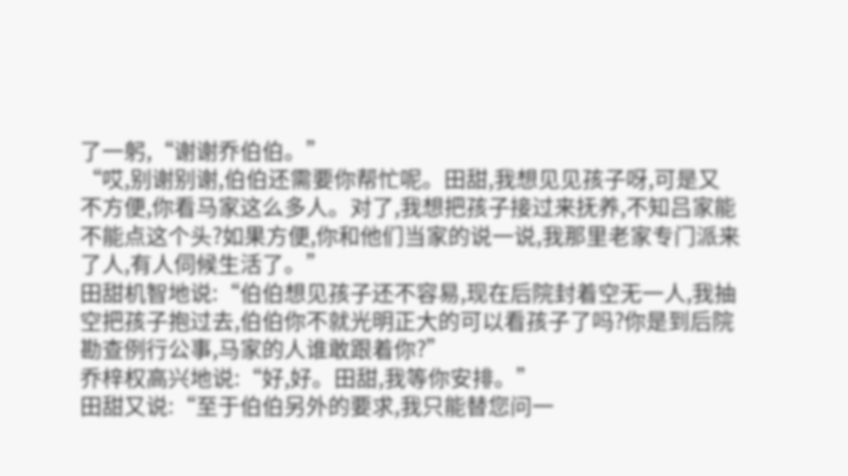了一躬,“谢谢乔伯伯。”
“哎,别谢别谢,伯伯还需要你帮忙呢。田甜,我想见见孩子呀,可是又不方便,你看马家这么多人。对了,我想把孩子接过来抚养,不知吕家能不能点这个头?如果方便,你和他们当家的说一说,我那里老家专门派来了人,有人伺候生活了。”
田甜机智地说:“伯伯想见孩子还不容易,现在后院封着空无一人,我抽空把孩子抱过去,伯伯你不就光明正大的可以看孩子了吗?你是到后院勘查例行公事,马家的人谁敢跟着你?”
乔梓权高兴地说:“好,好。田甜,我等你安排。”
田甜又说:“至于伯伯另外的要求,我只能替您问一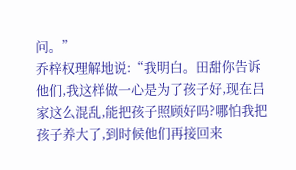问。”
乔梓权理解地说:“我明白。田甜你告诉他们,我这样做一心是为了孩子好,现在吕家这么混乱,能把孩子照顾好吗?哪怕我把孩子养大了,到时候他们再接回来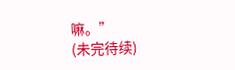嘛。”
(未完待续)